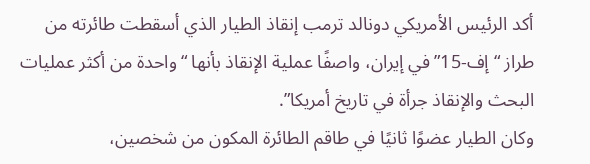أكد الرئيس الأمريكي دونالد ترمب إنقاذ الطيار الذي أسقطت طائرته من طراز “إف-15” في إيران، واصفًا عملية الإنقاذ بأنها “واحدة من أكثر عمليات البحث والإنقاذ جرأة في تاريخ أمريكا”.
وكان الطيار عضوًا ثانيًا في طاقم الطائرة المكون من شخصين،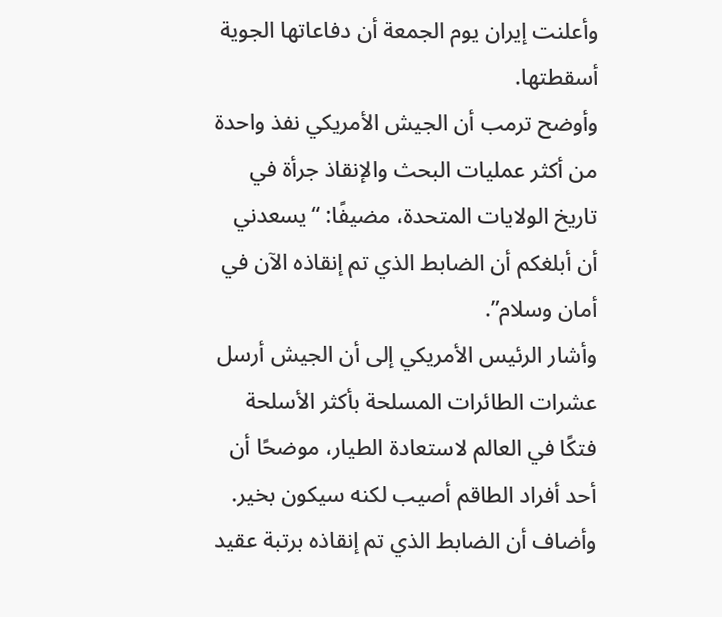وأعلنت إيران يوم الجمعة أن دفاعاتها الجوية أسقطتها.
وأوضح ترمب أن الجيش الأمريكي نفذ واحدة من أكثر عمليات البحث والإنقاذ جرأة في تاريخ الولايات المتحدة، مضيفًا: “يسعدني أن أبلغكم أن الضابط الذي تم إنقاذه الآن في أمان وسلام”.
وأشار الرئيس الأمريكي إلى أن الجيش أرسل عشرات الطائرات المسلحة بأكثر الأسلحة فتكًا في العالم لاستعادة الطيار، موضحًا أن أحد أفراد الطاقم أصيب لكنه سيكون بخير.
وأضاف أن الضابط الذي تم إنقاذه برتبة عقيد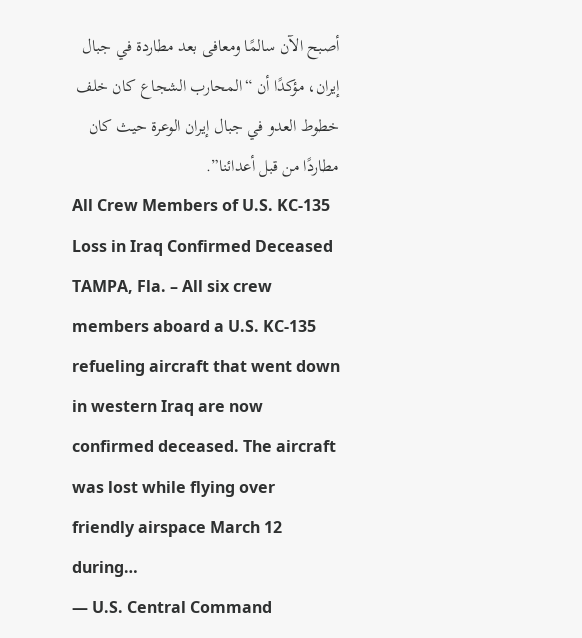أصبح الآن سالمًا ومعافى بعد مطاردة في جبال إيران، مؤكدًا أن “المحارب الشجاع كان خلف خطوط العدو في جبال إيران الوعرة حيث كان مطاردًا من قبل أعدائنا”.
All Crew Members of U.S. KC-135 Loss in Iraq Confirmed Deceased
TAMPA, Fla. – All six crew members aboard a U.S. KC-135 refueling aircraft that went down in western Iraq are now confirmed deceased. The aircraft was lost while flying over friendly airspace March 12 during…
— U.S. Central Command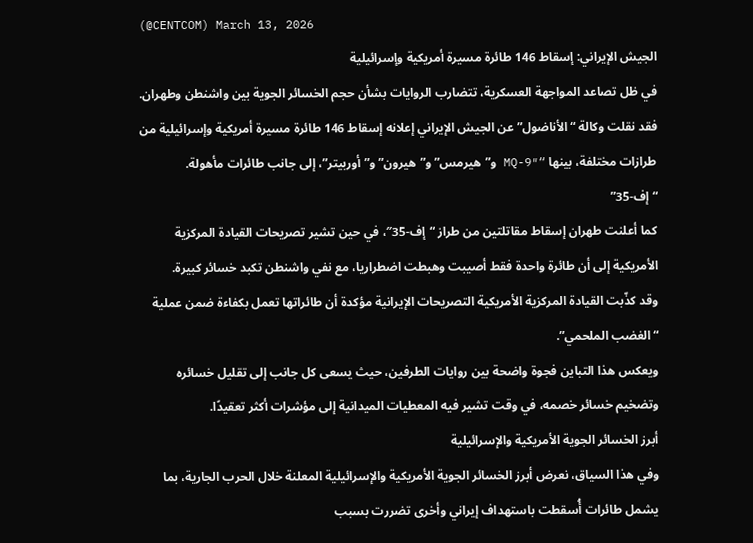(@CENTCOM) March 13, 2026
الجيش الإيراني: إسقاط 146 طائرة مسيرة أمريكية وإسرائيلية
في ظل تصاعد المواجهة العسكرية، تتضارب الروايات بشأن حجم الخسائر الجوية بين واشنطن وطهران.
فقد نقلت وكالة “الأناضول” عن الجيش الإيراني إعلانه إسقاط 146 طائرة مسيرة أمريكية وإسرائيلية من طرازات مختلفة، بينها “MQ-9″ و”هيرمس” و”هيرون” و”أوربيتر”، إلى جانب طائرات مأهولة.
“إف-35”
كما أعلنت طهران إسقاط مقاتلتين من طراز “إف-35″، في حين تشير تصريحات القيادة المركزية الأمريكية إلى أن طائرة واحدة فقط أصيبت وهبطت اضطراريا، مع نفي واشنطن تكبد خسائر كبيرة.
وقد كذّبت القيادة المركزية الأمريكية التصريحات الإيرانية مؤكدة أن طائراتها تعمل بكفاءة ضمن عملية “الغضب الملحمي”.
ويعكس هذا التباين فجوة واضحة بين روايات الطرفين، حيث يسعى كل جانب إلى تقليل خسائره وتضخيم خسائر خصمه، في وقت تشير فيه المعطيات الميدانية إلى مؤشرات أكثر تعقيدًا.
أبرز الخسائر الجوية الأمريكية والإسرائيلية
وفي هذا السياق، نعرض أبرز الخسائر الجوية الأمريكية والإسرائيلية المعلنة خلال الحرب الجارية، بما يشمل طائرات أُسقطت باستهداف إيراني وأخرى تضررت بسبب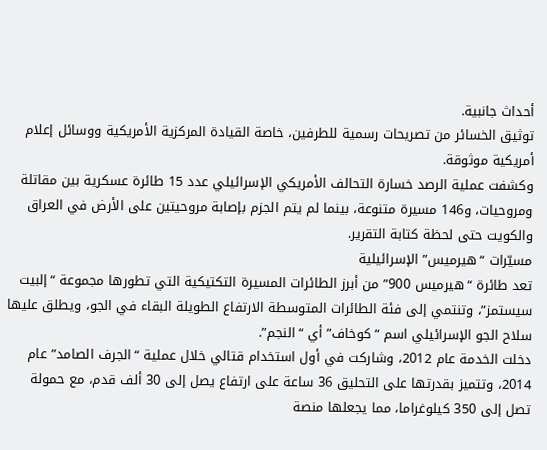أحداث جانبية.
توثيق الخسائر من تصريحات رسمية للطرفين، خاصة القيادة المركزية الأمريكية ووسائل إعلام أمريكية موثوقة.
وكشفت عملية الرصد خسارة التحالف الأمريكي الإسرائيلي عدد 15 طائرة عسكرية بين مقاتلة ومروحيات، و146 مسيرة متنوعة، بينما لم يتم الجزم بإصابة مروحيتين على الأرض في العراق والكويت حتى لحظة كتابة التقرير.
مسيّرات “هيرميس” الإسرائيلية
تعد طائرة “هيرميس 900” من أبرز الطائرات المسيرة التكتيكية التي تطورها مجموعة “إلبيت سيستمز”، وتنتمي إلى فئة الطائرات المتوسطة الارتفاع الطويلة البقاء في الجو، ويطلق عليها سلاح الجو الإسرائيلي اسم “كوخاف” أي “النجم”.
دخلت الخدمة عام 2012، وشاركت في أول استخدام قتالي خلال عملية “الجرف الصامد” عام 2014، وتتميز بقدرتها على التحليق 36 ساعة على ارتفاع يصل إلى 30 ألف قدم، مع حمولة تصل إلى 350 كيلوغراما، مما يجعلها منصة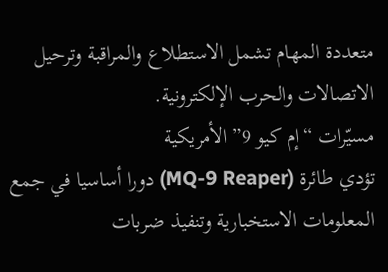متعددة المهام تشمل الاستطلاع والمراقبة وترحيل الاتصالات والحرب الإلكترونية.
مسيّرات “إم كيو 9” الأمريكية
تؤدي طائرة (MQ-9 Reaper) دورا أساسيا في جمع المعلومات الاستخبارية وتنفيذ ضربات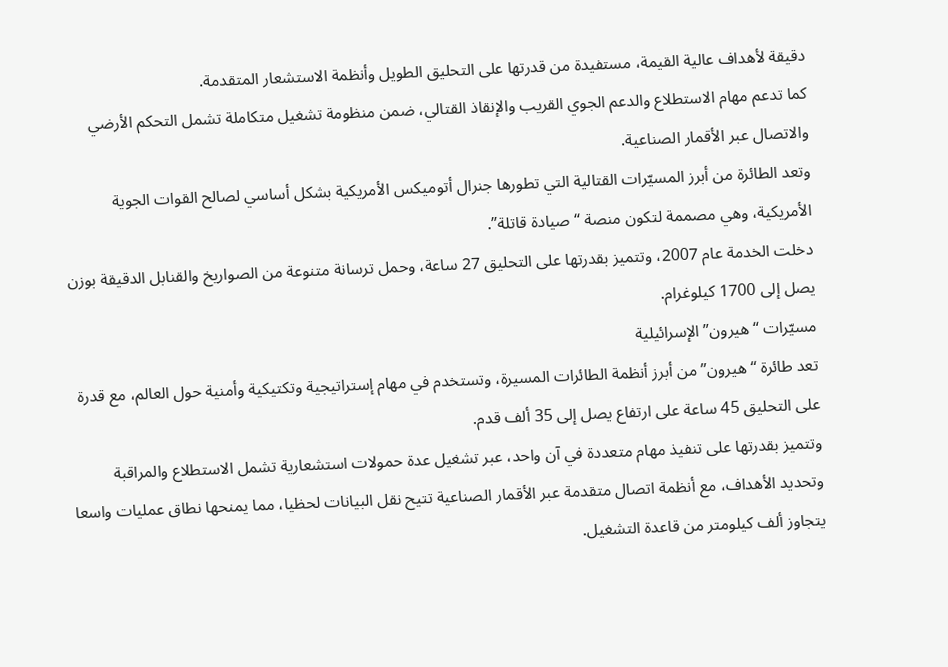دقيقة لأهداف عالية القيمة، مستفيدة من قدرتها على التحليق الطويل وأنظمة الاستشعار المتقدمة.
كما تدعم مهام الاستطلاع والدعم الجوي القريب والإنقاذ القتالي، ضمن منظومة تشغيل متكاملة تشمل التحكم الأرضي والاتصال عبر الأقمار الصناعية.
وتعد الطائرة من أبرز المسيّرات القتالية التي تطورها جنرال أتوميكس الأمريكية بشكل أساسي لصالح القوات الجوية الأمريكية، وهي مصممة لتكون منصة “صيادة قاتلة”.
دخلت الخدمة عام 2007، وتتميز بقدرتها على التحليق 27 ساعة، وحمل ترسانة متنوعة من الصواريخ والقنابل الدقيقة بوزن يصل إلى 1700 كيلوغرام.
مسيّرات “هيرون” الإسرائيلية
تعد طائرة “هيرون” من أبرز أنظمة الطائرات المسيرة، وتستخدم في مهام إستراتيجية وتكتيكية وأمنية حول العالم، مع قدرة على التحليق 45 ساعة على ارتفاع يصل إلى 35 ألف قدم.
وتتميز بقدرتها على تنفيذ مهام متعددة في آن واحد، عبر تشغيل عدة حمولات استشعارية تشمل الاستطلاع والمراقبة وتحديد الأهداف، مع أنظمة اتصال متقدمة عبر الأقمار الصناعية تتيح نقل البيانات لحظيا، مما يمنحها نطاق عمليات واسعا يتجاوز ألف كيلومتر من قاعدة التشغيل.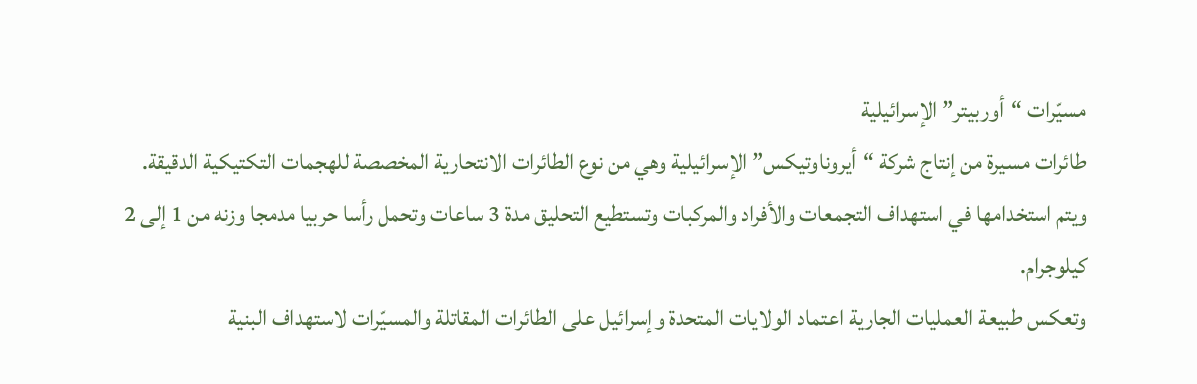مسيّرات “أوربيتر” الإسرائيلية
طائرات مسيرة من إنتاج شركة “أيروناوتيكس” الإسرائيلية وهي من نوع الطائرات الانتحارية المخصصة للهجمات التكتيكية الدقيقة.
ويتم استخدامها في استهداف التجمعات والأفراد والمركبات وتستطيع التحليق مدة 3 ساعات وتحمل رأسا حربيا مدمجا وزنه من 1 إلى 2 كيلوجرام.
وتعكس طبيعة العمليات الجارية اعتماد الولايات المتحدة وإسرائيل على الطائرات المقاتلة والمسيّرات لاستهداف البنية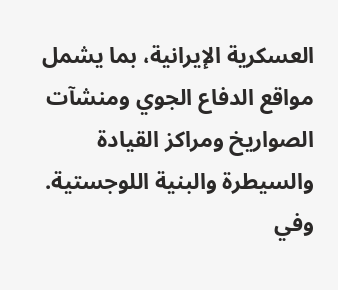العسكرية الإيرانية، بما يشمل مواقع الدفاع الجوي ومنشآت الصواريخ ومراكز القيادة والسيطرة والبنية اللوجستية.
وفي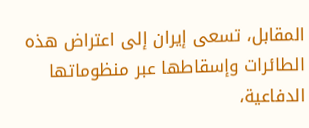المقابل، تسعى إيران إلى اعتراض هذه الطائرات وإسقاطها عبر منظوماتها الدفاعية،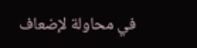في محاولة لإضعاف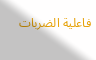فاعلية الضربات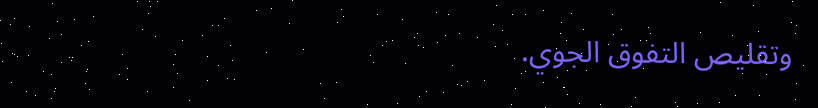وتقليص التفوق الجوي.